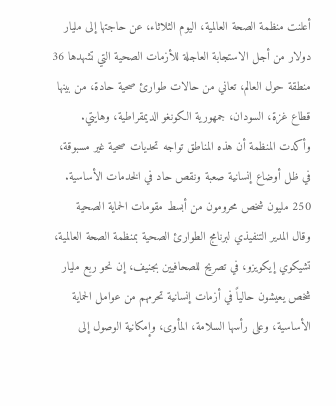أعلنت منظمة الصحة العالمية، اليوم الثلاثاء، عن حاجتها إلى مليار دولار من أجل الاستجابة العاجلة للأزمات الصحية التي تشهدها 36 منطقة حول العالم، تعاني من حالات طوارئ صحية حادة، من بينها قطاع غزة، السودان، جمهورية الكونغو الديمقراطية، وهايتي.
وأكدت المنظمة أن هذه المناطق تواجه تحديات صحية غير مسبوقة، في ظل أوضاع إنسانية صعبة ونقص حاد في الخدمات الأساسية.
250 مليون شخص محرومون من أبسط مقومات الحماية الصحية
وقال المدير التنفيذي لبرنامج الطوارئ الصحية بمنظمة الصحة العالمية، تشيكوي إيكويزو، في تصريح للصحافيين بجنيف، إن نحو ربع مليار شخص يعيشون حالياً في أزمات إنسانية تحرمهم من عوامل الحماية الأساسية، وعلى رأسها السلامة، المأوى، وإمكانية الوصول إلى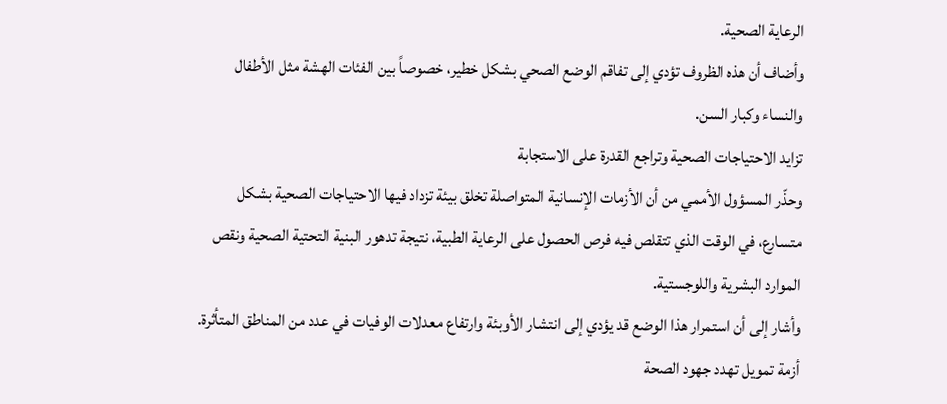الرعاية الصحية.
وأضاف أن هذه الظروف تؤدي إلى تفاقم الوضع الصحي بشكل خطير، خصوصاً بين الفئات الهشة مثل الأطفال والنساء وكبار السن.
تزايد الاحتياجات الصحية وتراجع القدرة على الاستجابة
وحذّر المسؤول الأممي من أن الأزمات الإنسانية المتواصلة تخلق بيئة تزداد فيها الاحتياجات الصحية بشكل متسارع، في الوقت الذي تتقلص فيه فرص الحصول على الرعاية الطبية، نتيجة تدهور البنية التحتية الصحية ونقص الموارد البشرية واللوجستية.
وأشار إلى أن استمرار هذا الوضع قد يؤدي إلى انتشار الأوبئة وارتفاع معدلات الوفيات في عدد من المناطق المتأثرة.
أزمة تمويل تهدد جهود الصحة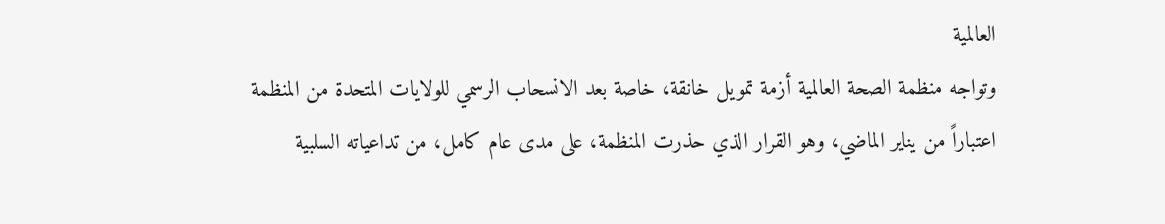العالمية
وتواجه منظمة الصحة العالمية أزمة تمويل خانقة، خاصة بعد الانسحاب الرسمي للولايات المتحدة من المنظمة اعتباراً من يناير الماضي، وهو القرار الذي حذرت المنظمة، على مدى عام كامل، من تداعياته السلبية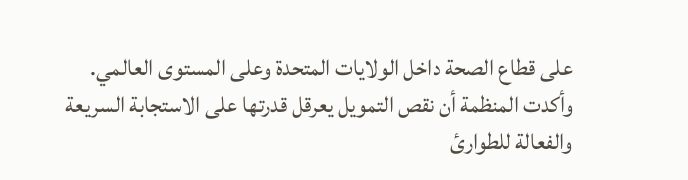على قطاع الصحة داخل الولايات المتحدة وعلى المستوى العالمي.
وأكدت المنظمة أن نقص التمويل يعرقل قدرتها على الاستجابة السريعة والفعالة للطوارئ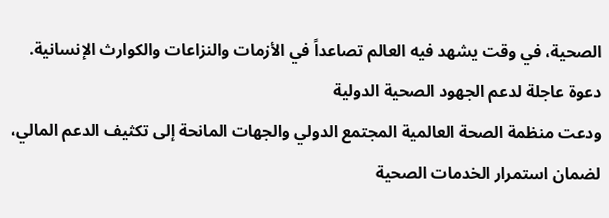الصحية، في وقت يشهد فيه العالم تصاعداً في الأزمات والنزاعات والكوارث الإنسانية.
دعوة عاجلة لدعم الجهود الصحية الدولية
ودعت منظمة الصحة العالمية المجتمع الدولي والجهات المانحة إلى تكثيف الدعم المالي، لضمان استمرار الخدمات الصحية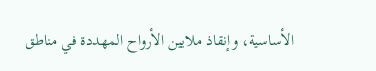الأساسية، وإنقاذ ملايين الأرواح المهددة في مناطق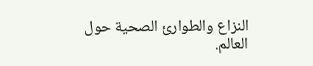النزاع والطوارئ الصحية حول العالم.